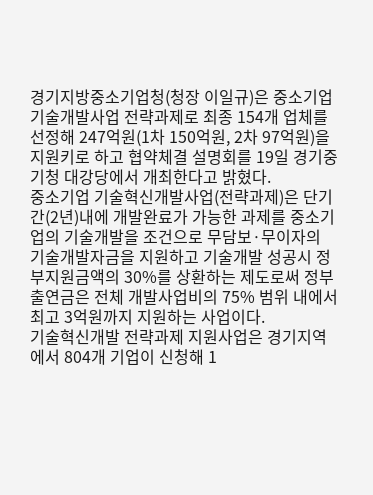경기지방중소기업청(청장 이일규)은 중소기업기술개발사업 전략과제로 최종 154개 업체를 선정해 247억원(1차 150억원, 2차 97억원)을 지원키로 하고 협약체결 설명회를 19일 경기중기청 대강당에서 개최한다고 밝혔다.
중소기업 기술혁신개발사업(전략과제)은 단기간(2년)내에 개발완료가 가능한 과제를 중소기업의 기술개발을 조건으로 무담보·무이자의 기술개발자금을 지원하고 기술개발 성공시 정부지원금액의 30%를 상환하는 제도로써 정부출연금은 전체 개발사업비의 75% 범위 내에서 최고 3억원까지 지원하는 사업이다.
기술혁신개발 전략과제 지원사업은 경기지역에서 804개 기업이 신청해 1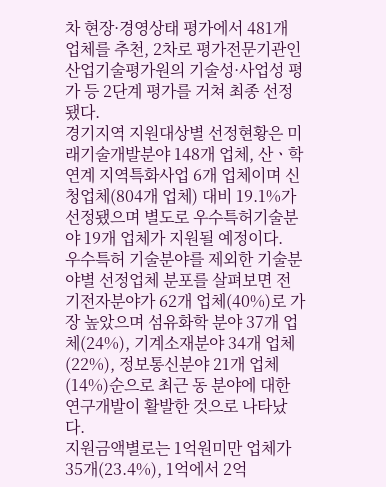차 현장·경영상태 평가에서 481개 업체를 추천, 2차로 평가전문기관인 산업기술평가원의 기술성·사업성 평가 등 2단계 평가를 거쳐 최종 선정됐다.
경기지역 지원대상별 선정현황은 미래기술개발분야 148개 업체, 산ㆍ학연계 지역특화사업 6개 업체이며 신청업체(804개 업체) 대비 19.1%가 선정됐으며 별도로 우수특허기술분야 19개 업체가 지원될 예정이다.
우수특허 기술분야를 제외한 기술분야별 선정업체 분포를 살펴보면 전기전자분야가 62개 업체(40%)로 가장 높았으며 섬유화학 분야 37개 업체(24%), 기계소재분야 34개 업체(22%), 정보통신분야 21개 업체(14%)순으로 최근 동 분야에 대한 연구개발이 활발한 것으로 나타났다.
지원금액별로는 1억원미만 업체가 35개(23.4%), 1억에서 2억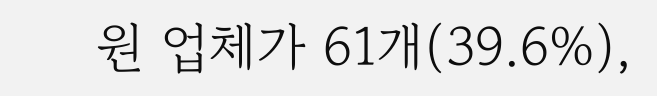원 업체가 61개(39.6%),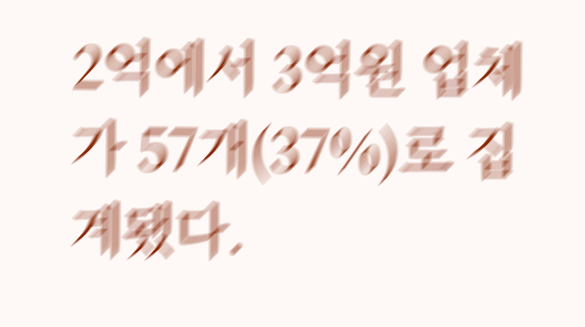2억에서 3억원 업체가 57개(37%)로 집계됐다.